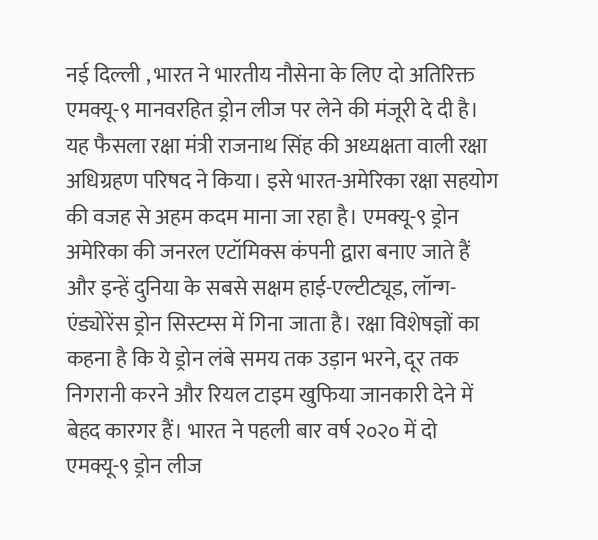नई दिल्ली , भारत ने भारतीय नौसेना के लिए दो अतिरिक्त एमक्यू-९ मानवरहित ड्रोन लीज पर लेने की मंजूरी दे दी है। यह फैसला रक्षा मंत्री राजनाथ सिंह की अध्यक्षता वाली रक्षा अधिग्रहण परिषद ने किया। इसे भारत-अमेरिका रक्षा सहयोग की वजह से अहम कदम माना जा रहा है। एमक्यू-९ ड्रोन अमेरिका की जनरल एटॉमिक्स कंपनी द्वारा बनाए जाते हैं और इन्हें दुनिया के सबसे सक्षम हाई-एल्टीट्यूड, लॉन्ग-एंड्योरेंस ड्रोन सिस्टम्स में गिना जाता है। रक्षा विशेषज्ञों का कहना है कि ये ड्रोन लंबे समय तक उड़ान भरने, दूर तक निगरानी करने और रियल टाइम खुफिया जानकारी देने में बेहद कारगर हैं। भारत ने पहली बार वर्ष २०२० में दो एमक्यू-९ ड्रोन लीज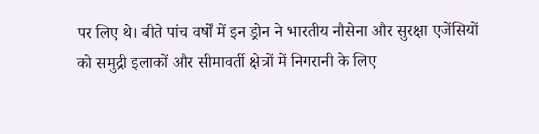पर लिए थे। बीते पांच वर्षों में इन ड्रोन ने भारतीय नौसेना और सुरक्षा एजेंसियों को समुद्री इलाकों और सीमावर्ती क्षेत्रों में निगरानी के लिए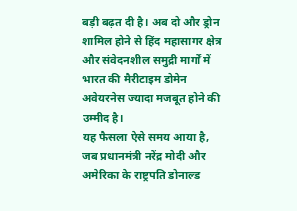बड़ी बढ़त दी है। अब दो और ड्रोन शामिल होने से हिंद महासागर क्षेत्र और संवेदनशील समुद्री मार्गों में भारत की मैरीटाइम डोमेन अवेयरनेस ज्यादा मजबूत होने की उम्मीद है।
यह फैसला ऐसे समय आया है, जब प्रधानमंत्री नरेंद्र मोदी और अमेरिका के राष्ट्रपति डोनाल्ड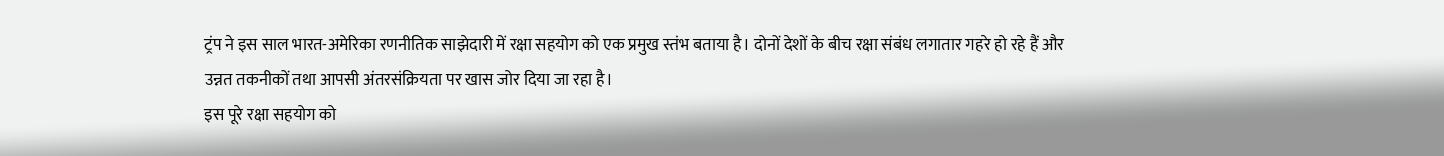ट्रंप ने इस साल भारत-अमेरिका रणनीतिक साझेदारी में रक्षा सहयोग को एक प्रमुख स्तंभ बताया है। दोनों देशों के बीच रक्षा संबंध लगातार गहरे हो रहे हैं और उन्नत तकनीकों तथा आपसी अंतरसंक्रियता पर खास जोर दिया जा रहा है।
इस पूरे रक्षा सहयोग को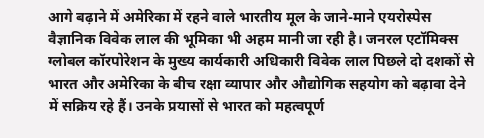आगे बढ़ाने में अमेरिका में रहने वाले भारतीय मूल के जाने-माने एयरोस्पेस वैज्ञानिक विवेक लाल की भूमिका भी अहम मानी जा रही है। जनरल एटॉमिक्स ग्लोबल कॉरपोरेशन के मुख्य कार्यकारी अधिकारी विवेक लाल पिछले दो दशकों से भारत और अमेरिका के बीच रक्षा व्यापार और औद्योगिक सहयोग को बढ़ावा देने में सक्रिय रहे हैं। उनके प्रयासों से भारत को महत्वपूर्ण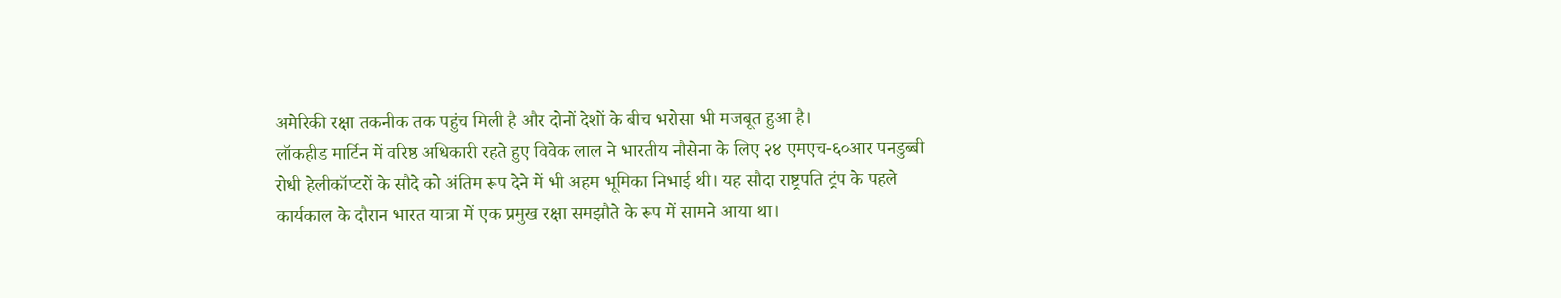अमेरिकी रक्षा तकनीक तक पहुंच मिली है और दोनों देशों के बीच भरोसा भी मजबूत हुआ है।
लॉकहीड मार्टिन में वरिष्ठ अधिकारी रहते हुए विवेक लाल ने भारतीय नौसेना के लिए २४ एमएच-६०आर पनडुब्बी रोधी हेलीकॉप्टरों के सौदे को अंतिम रूप देने में भी अहम भूमिका निभाई थी। यह सौदा राष्ट्रपति ट्रंप के पहले कार्यकाल के दौरान भारत यात्रा में एक प्रमुख रक्षा समझौते के रूप में सामने आया था।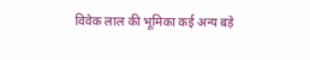विवेक लाल की भूमिका कई अन्य बड़े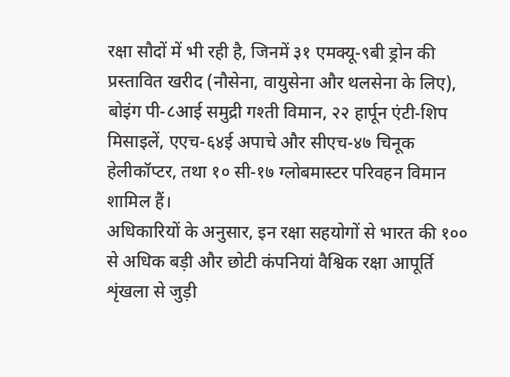रक्षा सौदों में भी रही है, जिनमें ३१ एमक्यू-९बी ड्रोन की प्रस्तावित खरीद (नौसेना, वायुसेना और थलसेना के लिए), बोइंग पी-८आई समुद्री गश्ती विमान, २२ हार्पून एंटी-शिप मिसाइलें, एएच-६४ई अपाचे और सीएच-४७ चिनूक हेलीकॉप्टर, तथा १० सी-१७ ग्लोबमास्टर परिवहन विमान शामिल हैं।
अधिकारियों के अनुसार, इन रक्षा सहयोगों से भारत की १०० से अधिक बड़ी और छोटी कंपनियां वैश्विक रक्षा आपूर्ति शृंखला से जुड़ी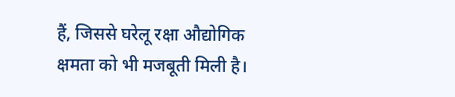हैं, जिससे घरेलू रक्षा औद्योगिक क्षमता को भी मजबूती मिली है।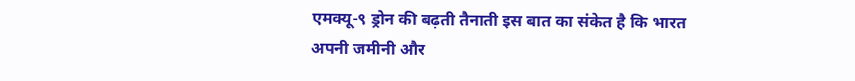एमक्यू-९ ड्रोन की बढ़ती तैनाती इस बात का संकेत है कि भारत अपनी जमीनी और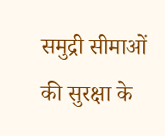समुद्री सीमाओं की सुरक्षा के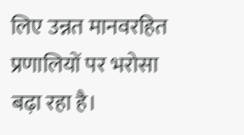लिए उन्नत मानवरहित प्रणालियों पर भरोसा बढ़ा रहा है।